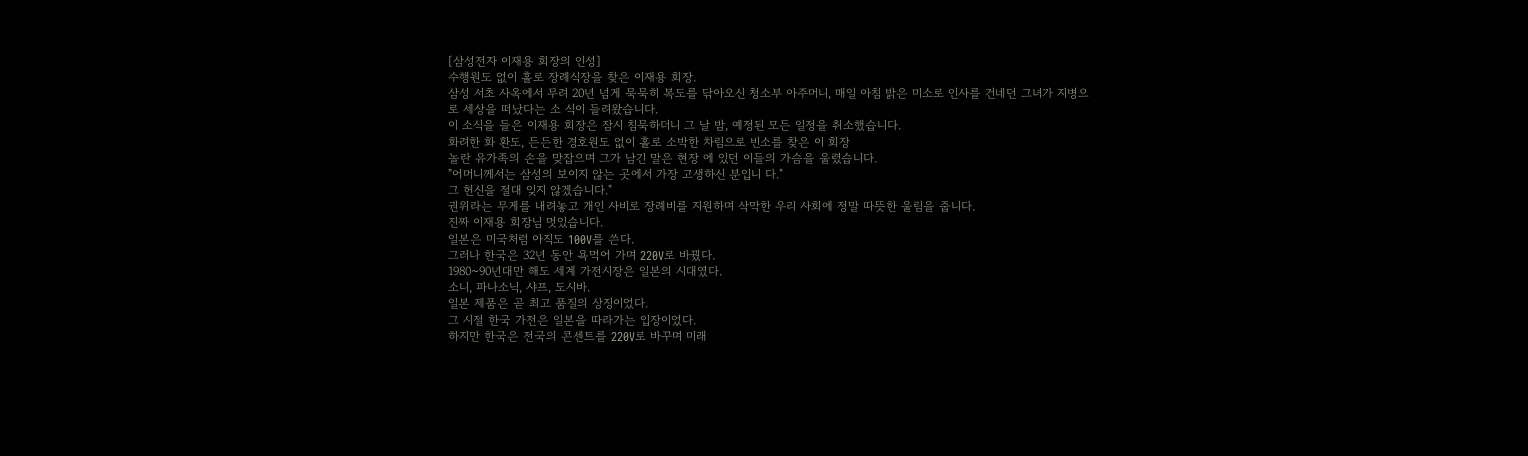[삼성전자 이재용 회장의 인성]
수행원도 없이 홀로 장례식장을 찾은 이재용 회장.
삼성 서초 사옥에서 무려 20년 넘게 묵묵히 복도를 닦아오신 청소부 아주머니, 매일 아침 밝은 미소로 인사를 건네던 그녀가 지병으로 세상을 떠났다는 소 식이 들려왔습니다.
이 소식을 들은 이재용 회장은 잠시 침묵하더니 그 날 밤, 예정된 모든 일정을 취소했습니다.
화려한 화 환도, 든든한 경호원도 없이 홀로 소박한 차림으로 빈소를 찾은 이 회장
놀란 유가족의 손을 맞잡으며 그가 남긴 말은 현장 에 있던 이들의 가슴을 울렸습니다.
"어머니께서는 삼성의 보이지 않는 곳에서 가장 고생하신 분입니 다."
그 헌신을 절대 잊지 않겠습니다."
권위라는 무게를 내려놓고 개인 사비로 장례비를 지원하며 삭막한 우리 사회에 정말 따뜻한 울림을 줍니다.
진짜 이재용 회장님 멋있습니다.
일본은 미국처럼 아직도 100V를 쓴다.
그러나 한국은 32년 동안 욕먹어 가며 220V로 바꿨다.
1980~90년대만 해도 세계 가전시장은 일본의 시대였다.
소니, 파나소닉, 샤프, 도시바.
일본 제품은 곧 최고 품질의 상징이었다.
그 시절 한국 가전은 일본을 따라가는 입장이었다.
하지만 한국은 전국의 콘센트를 220V로 바꾸며 미래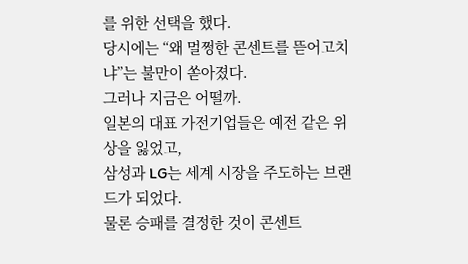를 위한 선택을 했다.
당시에는 “왜 멀쩡한 콘센트를 뜯어고치냐”는 불만이 쏟아졌다.
그러나 지금은 어떨까.
일본의 대표 가전기업들은 예전 같은 위상을 잃었고,
삼성과 LG는 세계 시장을 주도하는 브랜드가 되었다.
물론 승패를 결정한 것이 콘센트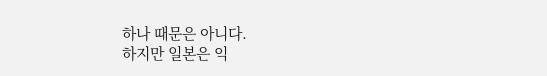하나 때문은 아니다.
하지만 일본은 익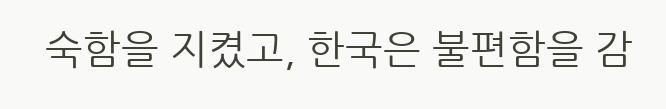숙함을 지켰고, 한국은 불편함을 감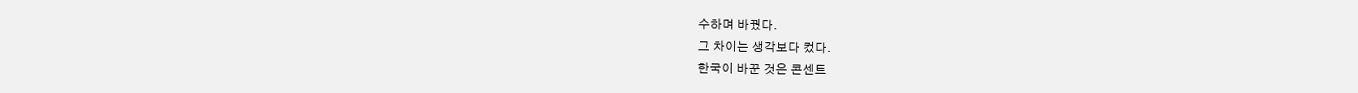수하며 바꿨다.
그 차이는 생각보다 컸다.
한국이 바꾼 것은 콘센트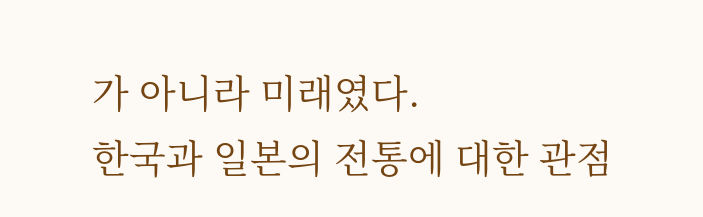가 아니라 미래였다.
한국과 일본의 전통에 대한 관점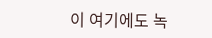이 여기에도 녹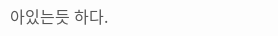아있는듯 하다.